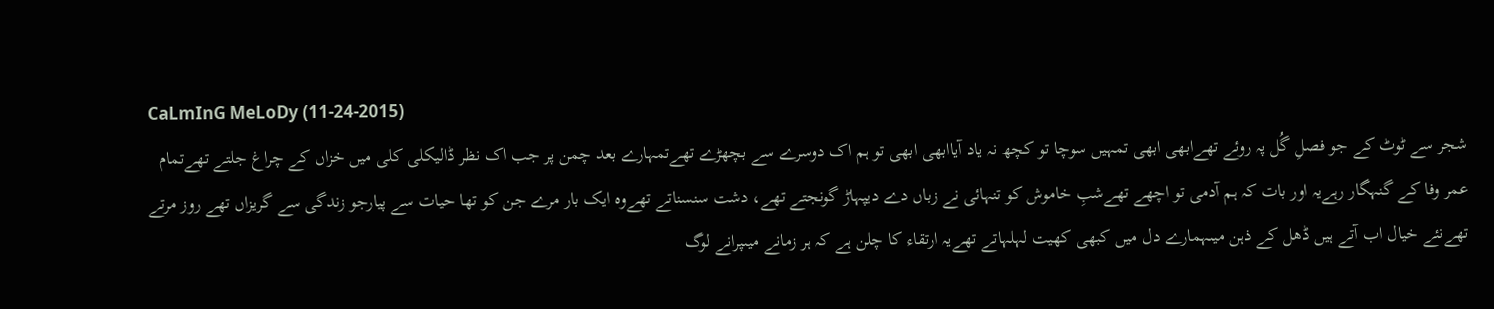CaLmInG MeLoDy (11-24-2015)
شجر سے ٹوٹ کے جو فصلِ گُل پہ روئے تھےابھی ابھی تمہیں سوچا تو کچھ نہ یاد آیاابھی ابھی تو ہم اک دوسرے سے بچھڑے تھےتمہارے بعد چمن پر جب اک نظر ڈالیکلی کلی میں خزاں کے چراغ جلتے تھےتمام عمر وفا کے گنہگار رہےیہ اور بات کہ ہم آدمی تو اچھے تھےشبِ خاموش کو تنہائی نے زباں دے دیپہاڑ گونجتے تھے، دشت سنسناتے تھےوہ ایک بار مرے جن کو تھا حیات سے پیارجو زندگی سے گریزاں تھے روز مرتے تھےنئے خیال اب آتے ہیں ڈھل کے ذہن میںہمارے دل میں کبھی کھیت لہلہاتے تھےیہ ارتقاء کا چلن ہے کہ ہر زمانے میںپرانے لوگ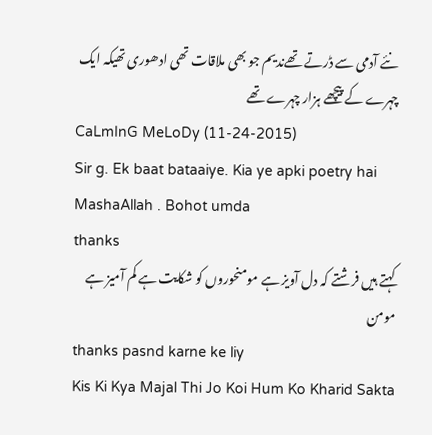نئے آدمی سے ڈرتے تھےندیم جو بھی ملاقات تھی ادھوری تھیکہ ایک چہرے کے پیچھے ہزار چہرے تھے
CaLmInG MeLoDy (11-24-2015)
Sir g. Ek baat bataaiye. Kia ye apki poetry hai
MashaAllah . Bohot umda
thanks
کہتے ہیں فرشتے کہ دل آویز ہے مومنحوروں کو شکایت ہے کم آمیز ہے مومن
thanks pasnd karne ke liy
Kis Ki Kya Majal Thi Jo Koi Hum Ko Kharid Sakta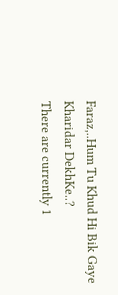Faraz,..Hum Tu Khud Hi Bik Gaye Kharidar DekhKe..?
There are currently 1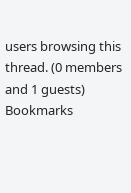users browsing this thread. (0 members and 1 guests)
Bookmarks